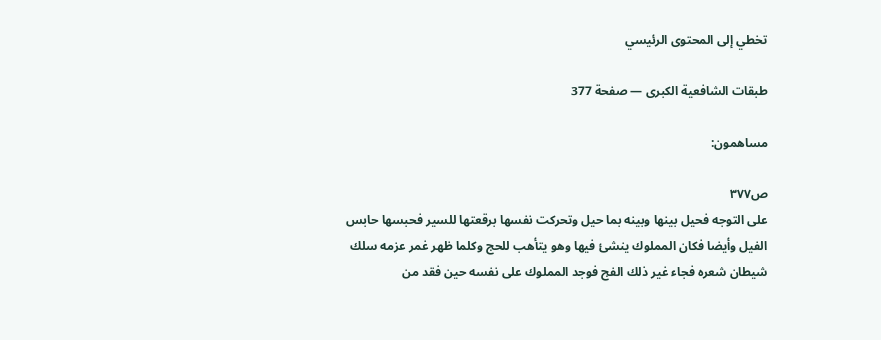تخطي إلى المحتوى الرئيسي

طبقات الشافعية الكبرى — صفحة 377

مساهمون:

ص٣٧٧
على التوجه فحيل بينها وبينه بما حيل وتحركت نفسها برقعتها للسير فحبسها حابس الفيل وأيضا فكان المملوك ينشئ فيها وهو يتأهب للحج وكلما ظهر غمر عزمه سلك شيطان شعره فجاء غير ذلك الفج فوجد المملوك على نفسه حين فقد من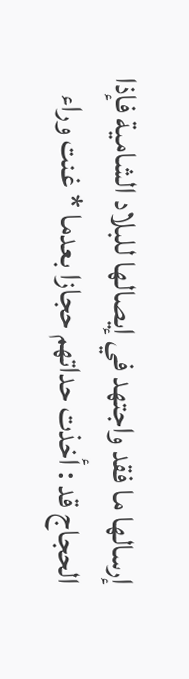إرسالها ما فقد واجتهد في إيصالها للبلاد الشامية فإذا الحجاج قد : أخذت حداتهم حجازا بعدما * غنت وراء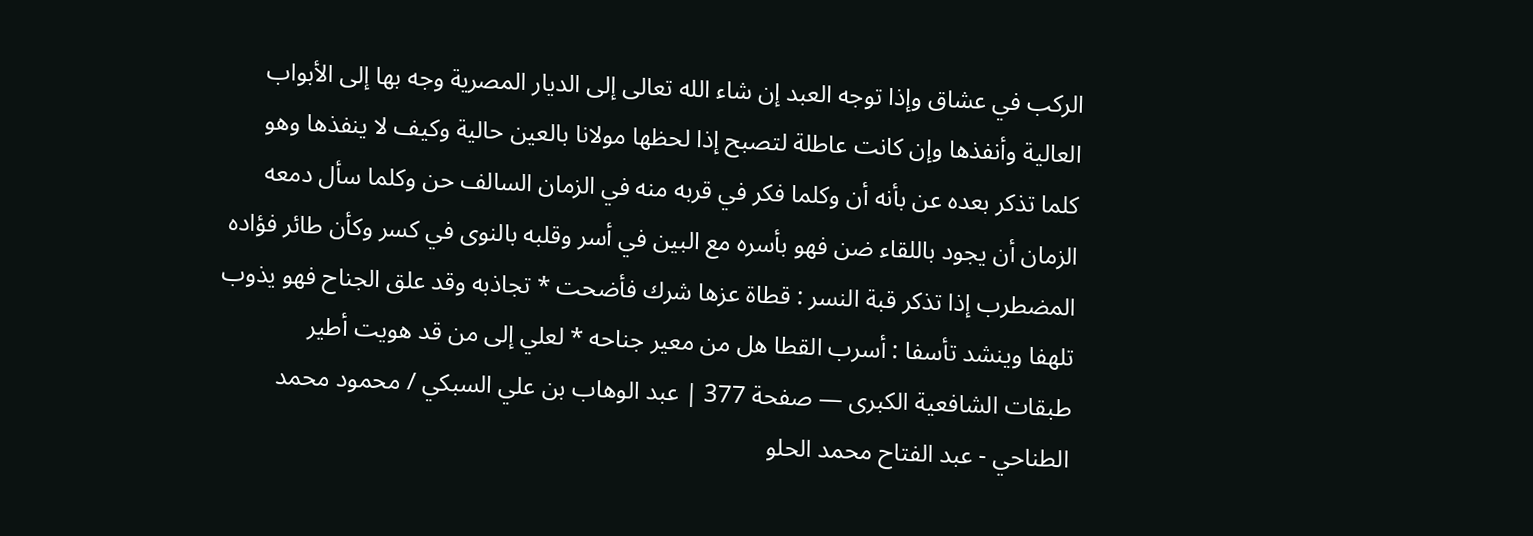الركب في عشاق وإذا توجه العبد إن شاء الله تعالى إلى الديار المصرية وجه بها إلى الأبواب العالية وأنفذها وإن كانت عاطلة لتصبح إذا لحظها مولانا بالعين حالية وكيف لا ينفذها وهو كلما تذكر بعده عن بأنه أن وكلما فكر في قربه منه في الزمان السالف حن وكلما سأل دمعه الزمان أن يجود باللقاء ضن فهو بأسره مع البين في أسر وقلبه بالنوى في كسر وكأن طائر فؤاده المضطرب إذا تذكر قبة النسر : قطاة عزها شرك فأضحت * تجاذبه وقد علق الجناح فهو يذوب تلهفا وينشد تأسفا : أسرب القطا هل من معير جناحه * لعلي إلى من قد هويت أطير
طبقات الشافعية الكبرى — صفحة 377 | عبد الوهاب بن علي السبكي / محمود محمد الطناحي - عبد الفتاح محمد الحلو